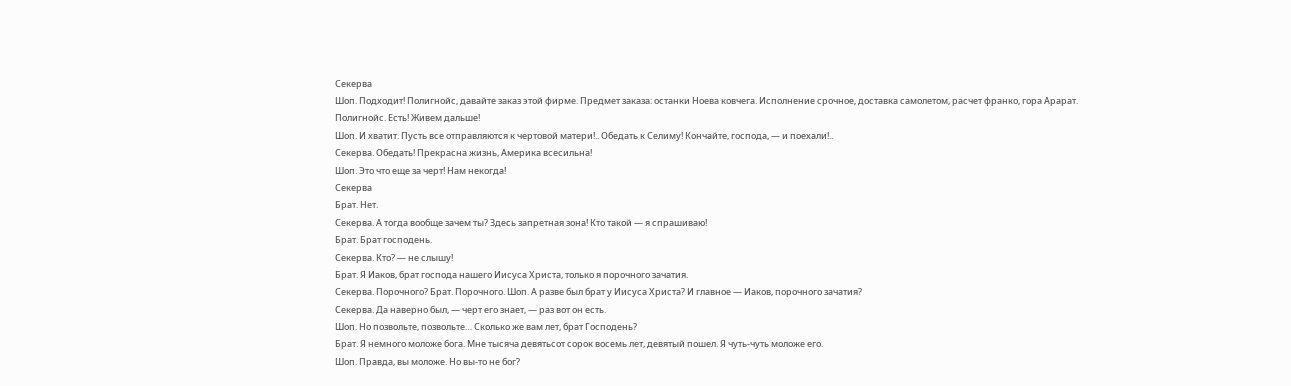Секерва
Шоп. Подходит! Полигнойс, давайте заказ этой фирме. Предмет заказа: останки Ноева ковчега. Исполнение срочное, доставка самолетом, расчет франко, гора Арарат.
Полигнойс. Есть! Живем дальше!
Шоп. И хватит. Пусть все отправляются к чертовой матери!.. Обедать к Селиму! Кончайте, господа, — и поехали!..
Секерва. Обедать! Прекрасна жизнь, Америка всесильна!
Шоп. Это что еще за черт! Нам некогда!
Секерва
Брат. Нет.
Секерва. А тогда вообще зачем ты? Здесь запретная зона! Кто такой — я спрашиваю!
Брат. Брат господень.
Секерва. Кто? — не слышу!
Брат. Я Иаков, брат господа нашего Иисуса Христа, только я порочного зачатия.
Секерва. Порочного? Брат. Порочного. Шоп. А разве был брат у Иисуса Христа? И главное — Иаков, порочного зачатия?
Секерва. Да наверно был, — черт его знает, — раз вот он есть.
Шоп. Но позвольте, позвольте… Сколько же вам лет, брат Господень?
Брат. Я немного моложе бога. Мне тысяча девятьсот сорок восемь лет, девятый пошел. Я чуть-чуть моложе его.
Шоп. Правда, вы моложе. Но вы-то не бог?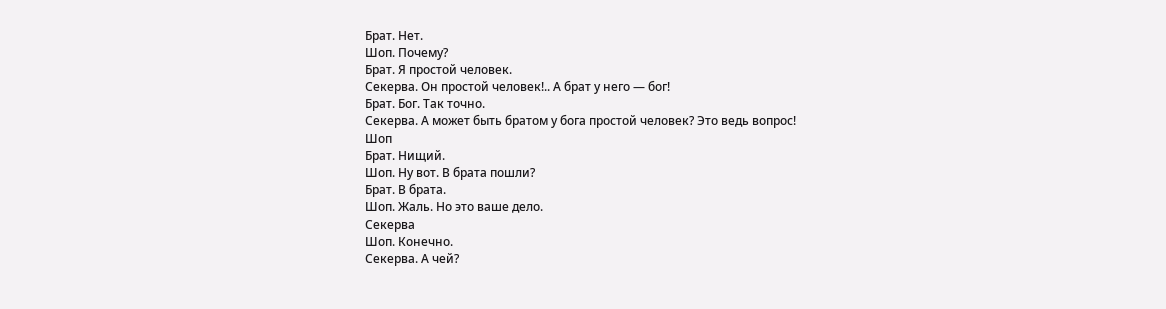Брат. Нет.
Шоп. Почему?
Брат. Я простой человек.
Секерва. Он простой человек!.. А брат у него — бог!
Брат. Бог. Так точно.
Секерва. А может быть братом у бога простой человек? Это ведь вопрос!
Шоп
Брат. Нищий.
Шоп. Ну вот. В брата пошли?
Брат. В брата.
Шоп. Жаль. Но это ваше дело.
Секерва
Шоп. Конечно.
Секерва. А чей?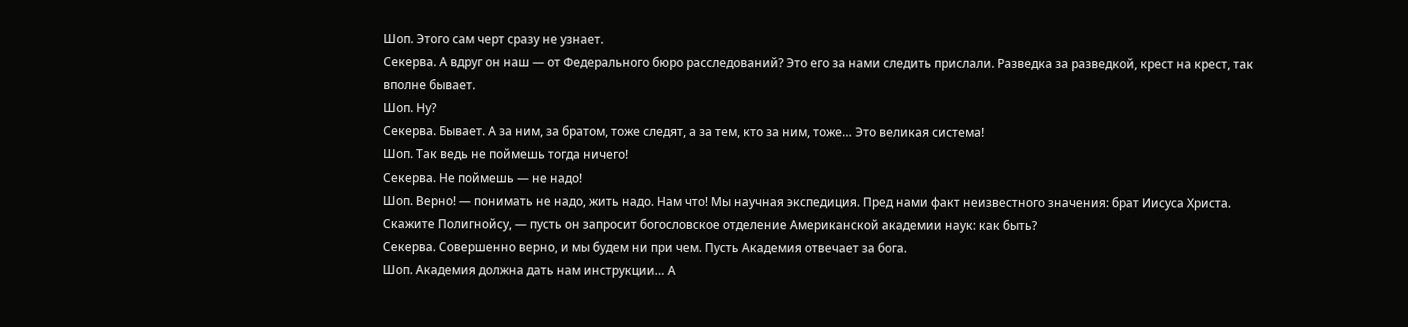Шоп. Этого сам черт сразу не узнает.
Секерва. А вдруг он наш — от Федерального бюро расследований? Это его за нами следить прислали. Разведка за разведкой, крест на крест, так вполне бывает.
Шоп. Ну?
Секерва. Бывает. А за ним, за братом, тоже следят, а за тем, кто за ним, тоже… Это великая система!
Шоп. Так ведь не поймешь тогда ничего!
Секерва. Не поймешь — не надо!
Шоп. Верно! — понимать не надо, жить надо. Нам что! Мы научная экспедиция. Пред нами факт неизвестного значения: брат Иисуса Христа. Скажите Полигнойсу, — пусть он запросит богословское отделение Американской академии наук: как быть?
Секерва. Совершенно верно, и мы будем ни при чем. Пусть Академия отвечает за бога.
Шоп. Академия должна дать нам инструкции… А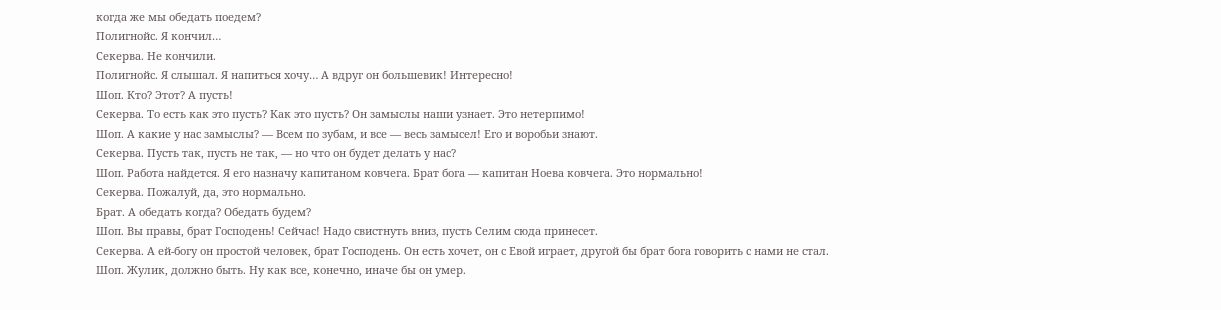когда же мы обедать поедем?
Полигнойс. Я кончил…
Секерва. Не кончили.
Полигнойс. Я слышал. Я напиться хочу… А вдруг он большевик! Интересно!
Шоп. Кто? Этот? А пусть!
Секерва. То есть как это пусть? Как это пусть? Он замыслы наши узнает. Это нетерпимо!
Шоп. А какие у нас замыслы? — Всем по зубам, и все — весь замысел! Его и воробьи знают.
Секерва. Пусть так, пусть не так, — но что он будет делать у нас?
Шоп. Работа найдется. Я его назначу капитаном ковчега. Брат бога — капитан Ноева ковчега. Это нормально!
Секерва. Пожалуй, да, это нормально.
Брат. А обедать когда? Обедать будем?
Шоп. Вы правы, брат Господень! Сейчас! Надо свистнуть вниз, пусть Селим сюда принесет.
Секерва. А ей-богу он простой человек, брат Господень. Он есть хочет, он с Евой играет, другой бы брат бога говорить с нами не стал.
Шоп. Жулик, должно быть. Ну как все, конечно, иначе бы он умер.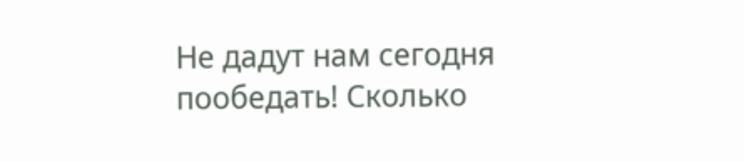Не дадут нам сегодня пообедать! Сколько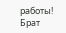работы!
Брат